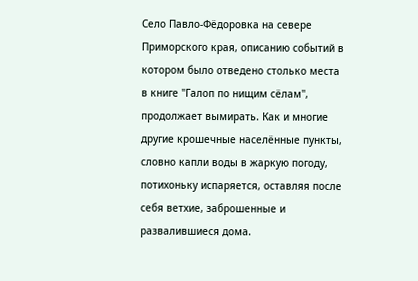Село Павло-Фёдоровка на севере Приморского края, описанию событий в котором было отведено столько места в книге "Галоп по нищим сёлам", продолжает вымирать. Как и многие другие крошечные населённые пункты, словно капли воды в жаркую погоду, потихоньку испаряется, оставляя после себя ветхие, заброшенные и развалившиеся дома.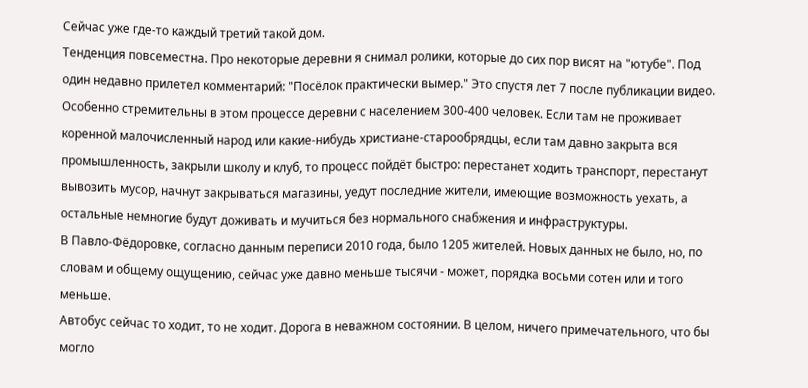Сейчас уже где-то каждый третий такой дом.
Тенденция повсеместна. Про некоторые деревни я снимал ролики, которые до сих пор висят на "ютубе". Под один недавно прилетел комментарий: "Посёлок практически вымер." Это спустя лет 7 после публикации видео.
Особенно стремительны в этом процессе деревни с населением 300-400 человек. Если там не проживает коренной малочисленный народ или какие-нибудь христиане-старообрядцы, если там давно закрыта вся промышленность, закрыли школу и клуб, то процесс пойдёт быстро: перестанет ходить транспорт, перестанут вывозить мусор, начнут закрываться магазины, уедут последние жители, имеющие возможность уехать, а остальные немногие будут доживать и мучиться без нормального снабжения и инфраструктуры.
В Павло-Фёдоровке, согласно данным переписи 2010 года, было 1205 жителей. Новых данных не было, но, по словам и общему ощущению, сейчас уже давно меньше тысячи - может, порядка восьми сотен или и того меньше.
Автобус сейчас то ходит, то не ходит. Дорога в неважном состоянии. В целом, ничего примечательного, что бы могло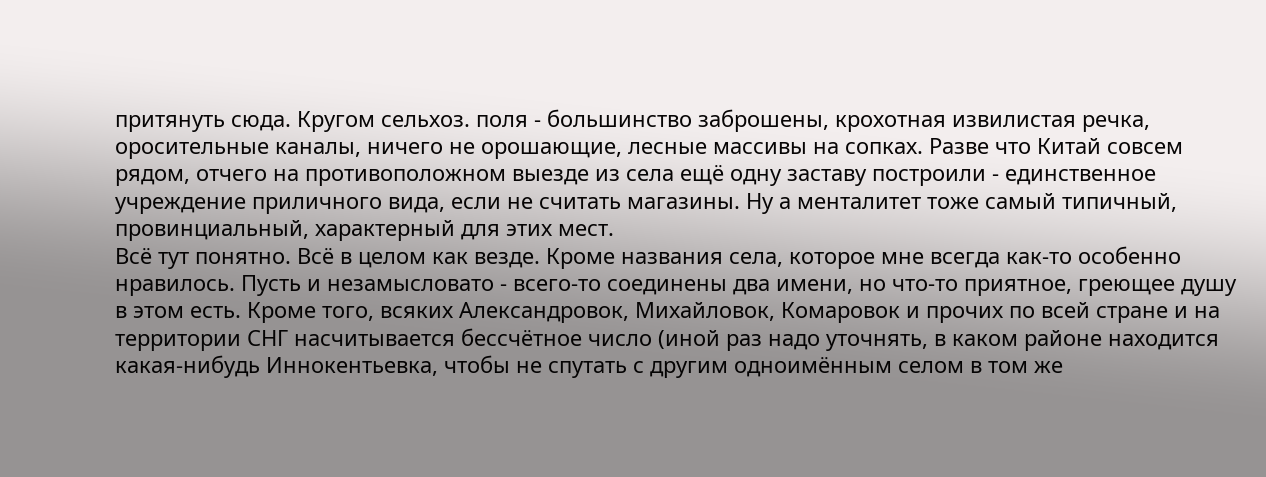притянуть сюда. Кругом сельхоз. поля - большинство заброшены, крохотная извилистая речка, оросительные каналы, ничего не орошающие, лесные массивы на сопках. Разве что Китай совсем рядом, отчего на противоположном выезде из села ещё одну заставу построили - единственное учреждение приличного вида, если не считать магазины. Ну а менталитет тоже самый типичный, провинциальный, характерный для этих мест.
Всё тут понятно. Всё в целом как везде. Кроме названия села, которое мне всегда как-то особенно нравилось. Пусть и незамысловато - всего-то соединены два имени, но что-то приятное, греющее душу в этом есть. Кроме того, всяких Александровок, Михайловок, Комаровок и прочих по всей стране и на территории СНГ насчитывается бессчётное число (иной раз надо уточнять, в каком районе находится какая-нибудь Иннокентьевка, чтобы не спутать с другим одноимённым селом в том же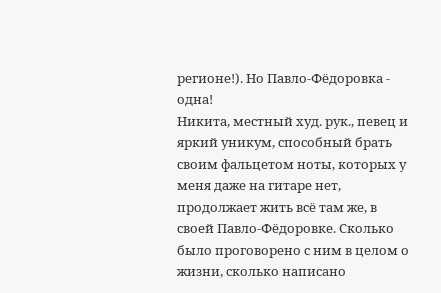регионе!). Но Павло-Фёдоровка - одна!
Никита, местный худ. рук., певец и яркий уникум, способный брать своим фальцетом ноты, которых у меня даже на гитаре нет, продолжает жить всё там же, в своей Павло-Фёдоровке. Сколько было проговорено с ним в целом о жизни, сколько написано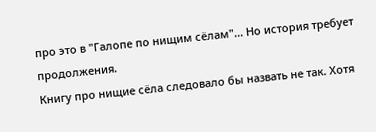про это в "Галопе по нищим сёлам"... Но история требует продолжения.
Книгу про нищие сёла следовало бы назвать не так. Хотя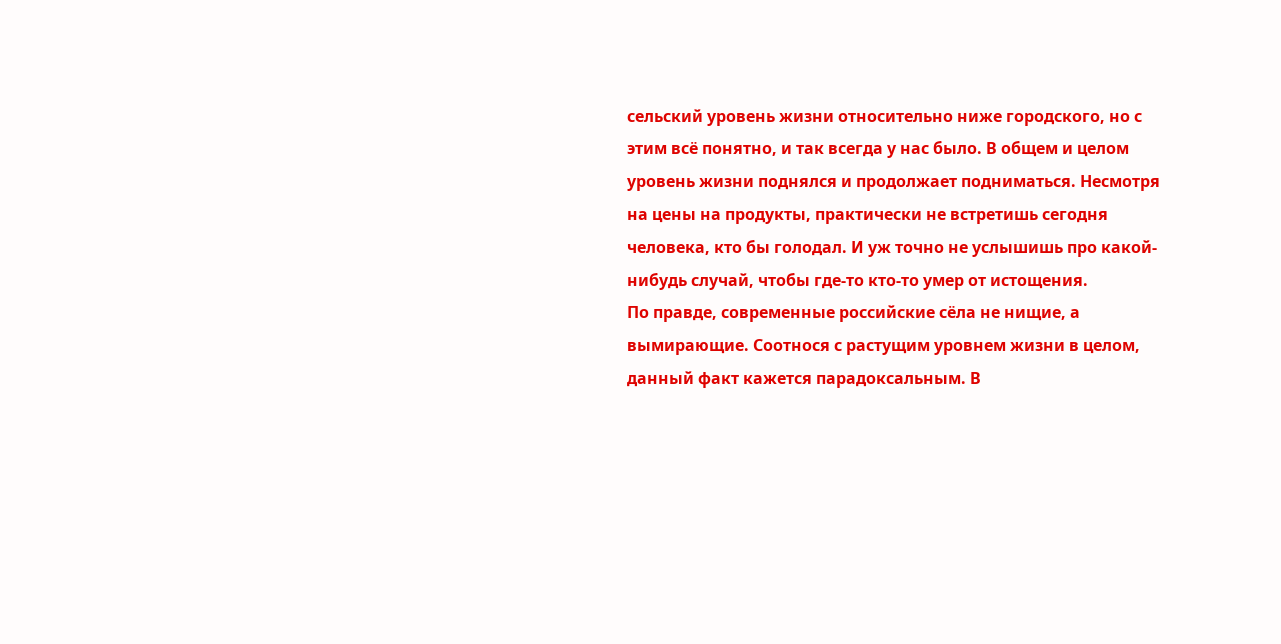сельский уровень жизни относительно ниже городского, но с этим всё понятно, и так всегда у нас было. В общем и целом уровень жизни поднялся и продолжает подниматься. Несмотря на цены на продукты, практически не встретишь сегодня человека, кто бы голодал. И уж точно не услышишь про какой-нибудь случай, чтобы где-то кто-то умер от истощения.
По правде, современные российские сёла не нищие, а вымирающие. Соотнося с растущим уровнем жизни в целом, данный факт кажется парадоксальным. В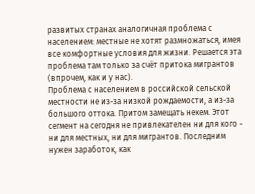развитых странах аналогичная проблема с населением: местные не хотят размножаться, имея все комфортные условия для жизни. Решается эта проблема там только за счёт притока мигрантов (впрочем, как и у нас).
Проблема с населением в российской сельской местности не из-за низкой рождаемости, а из-за большого оттока. Притом замещать некем. Этот сегмент на сегодня не привлекателен ни для кого - ни для местных, ни для мигрантов. Последним нужен заработок, как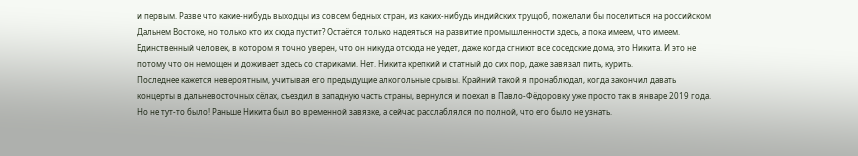и первым. Разве что какие-нибудь выходцы из совсем бедных стран, из каких-нибудь индийских трущоб, пожелали бы поселиться на российском Дальнем Востоке, но только кто их сюда пустит? Остаётся только надеяться на развитие промышленности здесь, а пока имеем, что имеем.
Единственный человек, в котором я точно уверен, что он никуда отсюда не уедет, даже когда сгниют все соседские дома, это Никита. И это не потому что он немощен и доживает здесь со стариками. Нет. Никита крепкий и статный до сих пор, даже завязал пить, курить.
Последнее кажется невероятным, учитывая его предыдущие алкогольные срывы. Крайний такой я пронаблюдал, когда закончил давать концерты в дальневосточных сёлах, съездил в западную часть страны, вернулся и поехал в Павло-Фёдоровку уже просто так в январе 2019 года. Но не тут-то было! Раньше Никита был во временной завязке, а сейчас расслаблялся по полной, что его было не узнать.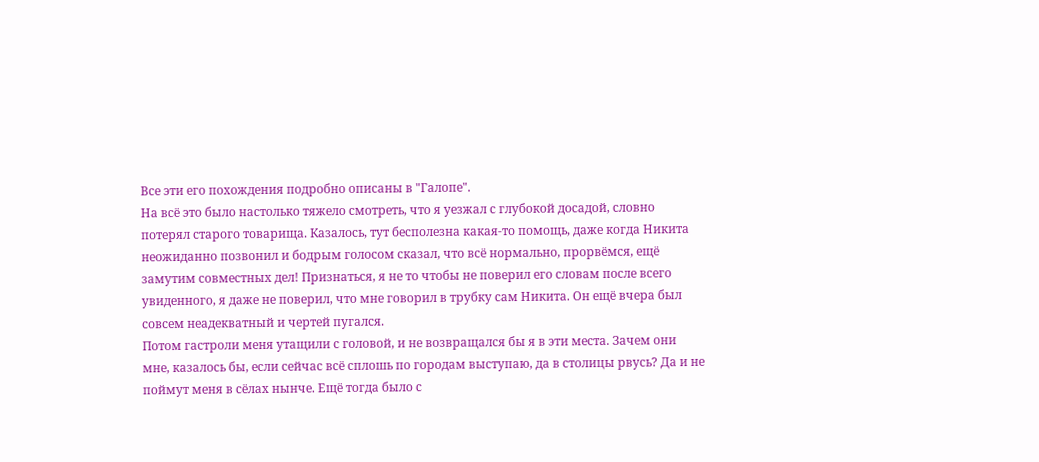Все эти его похождения подробно описаны в "Галопе".
На всё это было настолько тяжело смотреть, что я уезжал с глубокой досадой, словно потерял старого товарища. Казалось, тут бесполезна какая-то помощь, даже когда Никита неожиданно позвонил и бодрым голосом сказал, что всё нормально, прорвёмся, ещё замутим совместных дел! Признаться, я не то чтобы не поверил его словам после всего увиденного, я даже не поверил, что мне говорил в трубку сам Никита. Он ещё вчера был совсем неадекватный и чертей пугался.
Потом гастроли меня утащили с головой, и не возвращался бы я в эти места. Зачем они мне, казалось бы, если сейчас всё сплошь по городам выступаю, да в столицы рвусь? Да и не поймут меня в сёлах нынче. Ещё тогда было с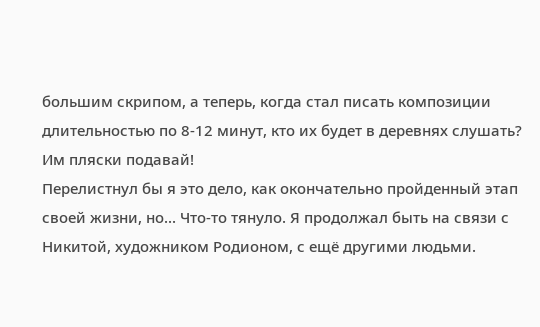большим скрипом, а теперь, когда стал писать композиции длительностью по 8-12 минут, кто их будет в деревнях слушать? Им пляски подавай!
Перелистнул бы я это дело, как окончательно пройденный этап своей жизни, но... Что-то тянуло. Я продолжал быть на связи с Никитой, художником Родионом, с ещё другими людьми.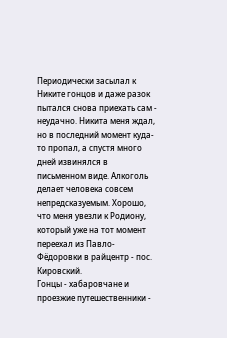Периодически засылал к Никите гонцов и даже разок пытался снова приехать сам - неудачно. Никита меня ждал, но в последний момент куда-то пропал, а спустя много дней извинялся в письменном виде. Алкоголь делает человека совсем непредсказуемым. Хорошо, что меня увезли к Родиону, который уже на тот момент переехал из Павло-Фёдоровки в райцентр - пос. Кировский.
Гонцы - хабаровчане и проезжие путешественники -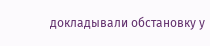докладывали обстановку у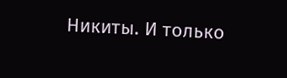Никиты. И только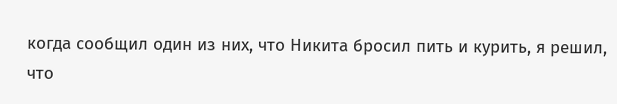когда сообщил один из них, что Никита бросил пить и курить, я решил, что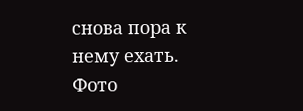снова пора к нему ехать.
Фото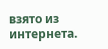взято из интернета.